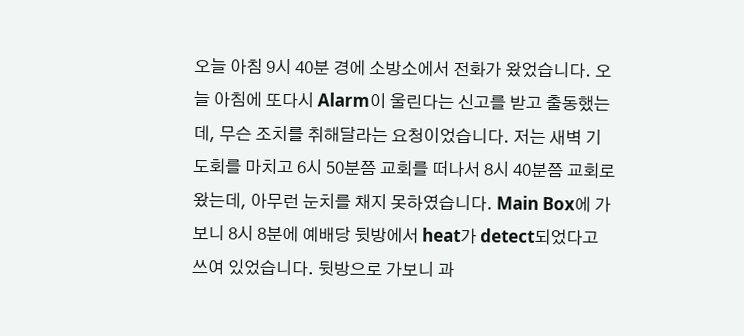오늘 아침 9시 40분 경에 소방소에서 전화가 왔었습니다. 오늘 아침에 또다시 Alarm이 울린다는 신고를 받고 출동했는데, 무슨 조치를 취해달라는 요청이었습니다. 저는 새벽 기도회를 마치고 6시 50분쯤 교회를 떠나서 8시 40분쯤 교회로 왔는데, 아무런 눈치를 채지 못하였습니다. Main Box에 가보니 8시 8분에 예배당 뒷방에서 heat가 detect되었다고 쓰여 있었습니다. 뒷방으로 가보니 과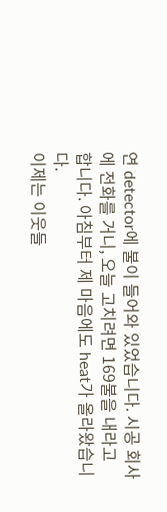연 detector에 불이 들어와 있었습니다. 시공 회사에 전화를 거니, 오늘 고치려면 169불을 내라고 합니다. 아침부터 제 마음에도 heat가 올라왔습니다.
이제는 이웃들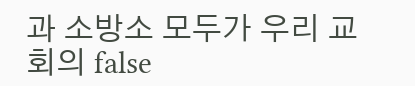과 소방소 모두가 우리 교회의 false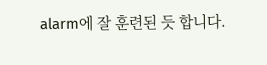alarm에 잘 훈련된 듯 합니다.